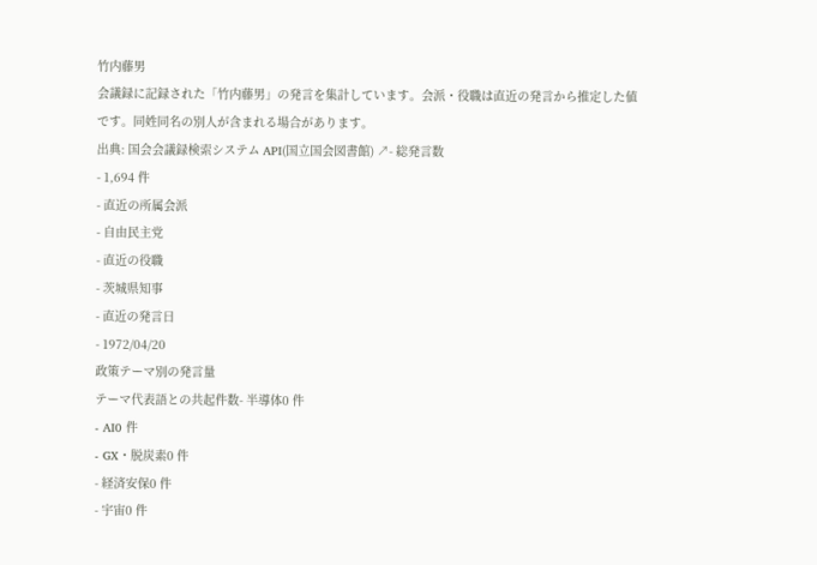竹内藤男
会議録に記録された「竹内藤男」の発言を集計しています。会派・役職は直近の発言から推定した値です。同姓同名の別人が含まれる場合があります。
出典: 国会会議録検索システム API(国立国会図書館) ↗- 総発言数
- 1,694 件
- 直近の所属会派
- 自由民主党
- 直近の役職
- 茨城県知事
- 直近の発言日
- 1972/04/20
政策テーマ別の発言量
テーマ代表語との共起件数- 半導体0 件
- AI0 件
- GX・脱炭素0 件
- 経済安保0 件
- 宇宙0 件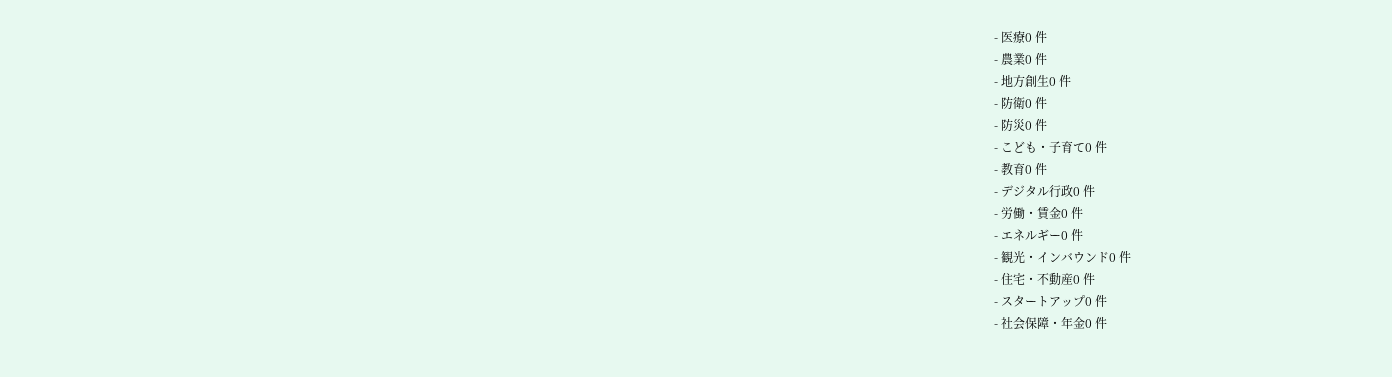- 医療0 件
- 農業0 件
- 地方創生0 件
- 防衛0 件
- 防災0 件
- こども・子育て0 件
- 教育0 件
- デジタル行政0 件
- 労働・賃金0 件
- エネルギー0 件
- 観光・インバウンド0 件
- 住宅・不動産0 件
- スタートアップ0 件
- 社会保障・年金0 件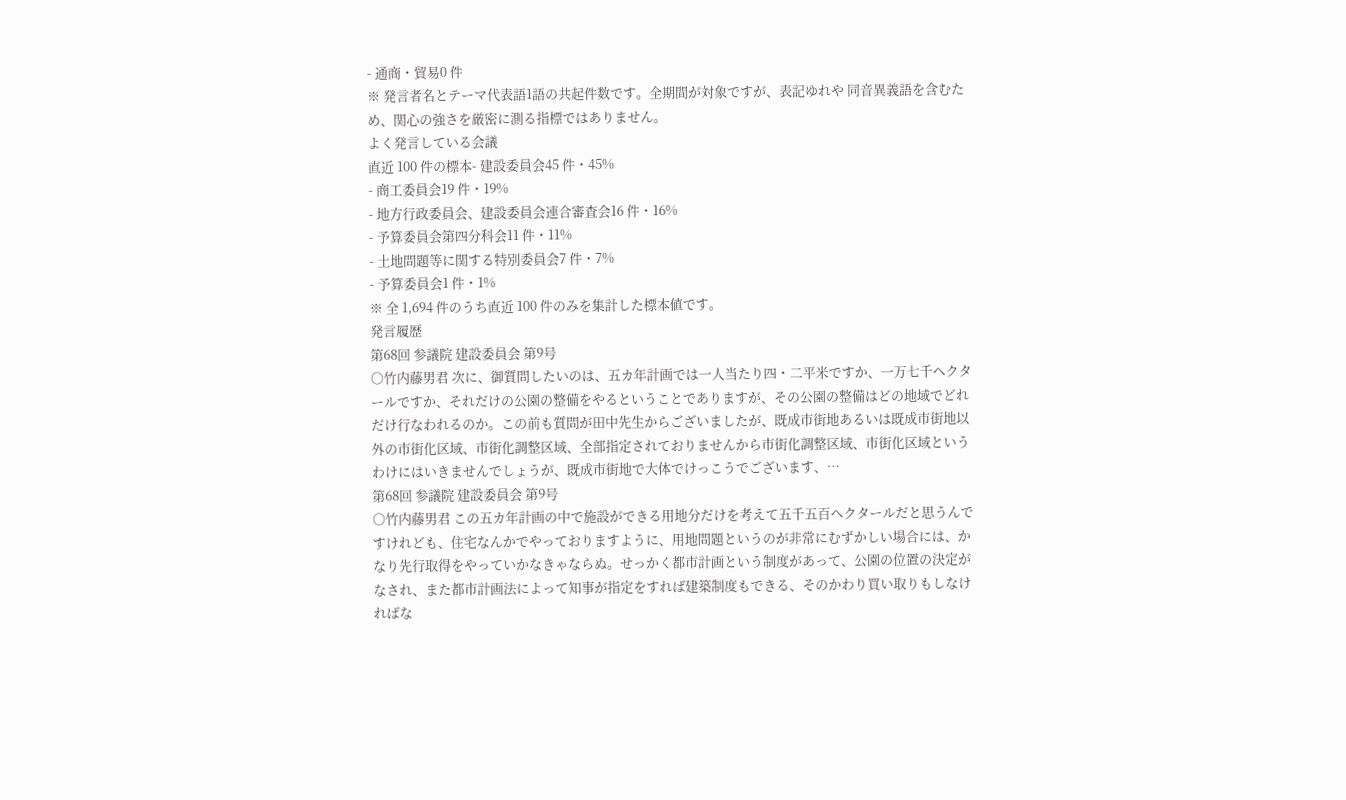- 通商・貿易0 件
※ 発言者名とテーマ代表語1語の共起件数です。全期間が対象ですが、表記ゆれや 同音異義語を含むため、関心の強さを厳密に測る指標ではありません。
よく発言している会議
直近 100 件の標本- 建設委員会45 件・45%
- 商工委員会19 件・19%
- 地方行政委員会、建設委員会連合審査会16 件・16%
- 予算委員会第四分科会11 件・11%
- 土地問題等に関する特別委員会7 件・7%
- 予算委員会1 件・1%
※ 全 1,694 件のうち直近 100 件のみを集計した標本値です。
発言履歴
第68回 参議院 建設委員会 第9号
○竹内藤男君 次に、御質問したいのは、五カ年計画では一人当たり四・二平米ですか、一万七千ヘクタールですか、それだけの公園の整備をやるということでありますが、その公園の整備はどの地域でどれだけ行なわれるのか。この前も質問が田中先生からございましたが、既成市街地あるいは既成市街地以外の市街化区域、市街化調整区域、全部指定されておりませんから市街化調整区域、市街化区域というわけにはいきませんでしょうが、既成市街地で大体でけっこうでございます、…
第68回 参議院 建設委員会 第9号
○竹内藤男君 この五カ年計画の中で施設ができる用地分だけを考えて五千五百ヘクタールだと思うんですけれども、住宅なんかでやっておりますように、用地問題というのが非常にむずかしい場合には、かなり先行取得をやっていかなきゃならぬ。せっかく都市計画という制度があって、公園の位置の決定がなされ、また都市計画法によって知事が指定をすれば建築制度もできる、そのかわり買い取りもしなければな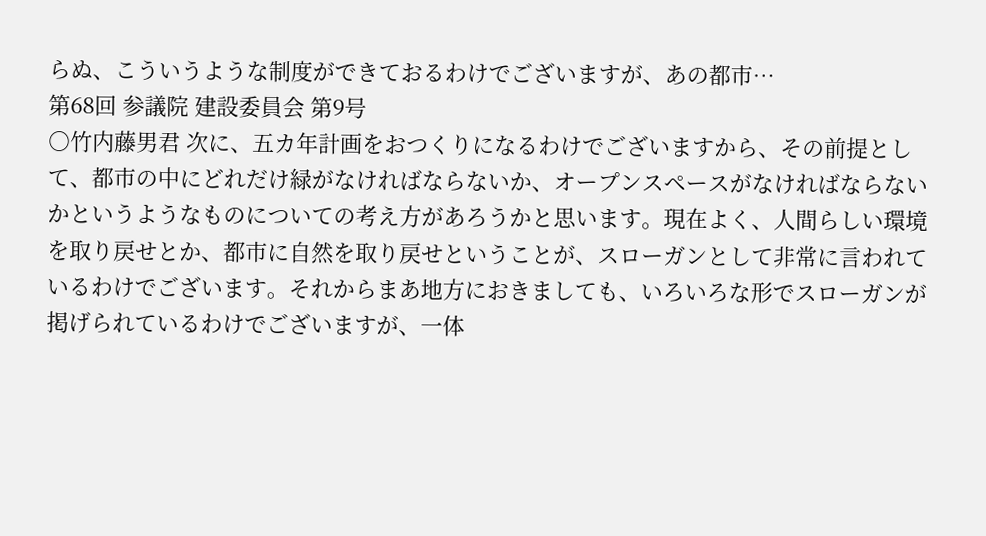らぬ、こういうような制度ができておるわけでございますが、あの都市…
第68回 参議院 建設委員会 第9号
○竹内藤男君 次に、五カ年計画をおつくりになるわけでございますから、その前提として、都市の中にどれだけ緑がなければならないか、オープンスペースがなければならないかというようなものについての考え方があろうかと思います。現在よく、人間らしい環境を取り戻せとか、都市に自然を取り戻せということが、スローガンとして非常に言われているわけでございます。それからまあ地方におきましても、いろいろな形でスローガンが掲げられているわけでございますが、一体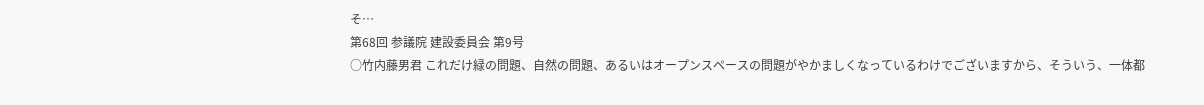そ…
第68回 参議院 建設委員会 第9号
○竹内藤男君 これだけ緑の問題、自然の問題、あるいはオープンスペースの問題がやかましくなっているわけでございますから、そういう、一体都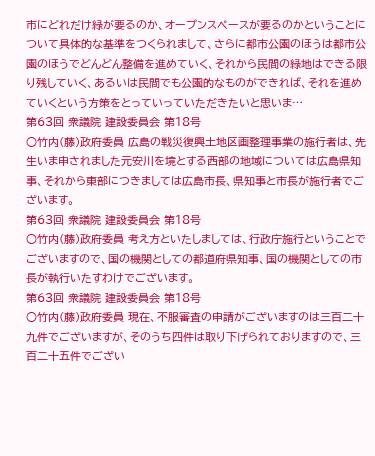市にどれだけ緑が要るのか、オープンスペースが要るのかということについて具体的な基準をつくられまして、さらに都市公園のほうは都市公園のほうでどんどん整備を進めていく、それから民間の緑地はできる限り残していく、あるいは民間でも公園的なものができれば、それを進めていくという方策をとっていっていただきたいと思いま…
第63回 衆議院 建設委員会 第18号
○竹内(藤)政府委員 広島の戦災復興土地区画整理事業の施行者は、先生いま申されました元安川を境とする西部の地域については広島県知事、それから東部につきましては広島市長、県知事と市長が施行者でございます。
第63回 衆議院 建設委員会 第18号
○竹内(藤)政府委員 考え方といたしましては、行政庁施行ということでございますので、国の機関としての都道府県知事、国の機関としての市長が執行いたすわけでございます。
第63回 衆議院 建設委員会 第18号
○竹内(藤)政府委員 現在、不服審査の申請がございますのは三百二十九件でございますが、そのうち四件は取り下げられておりますので、三百二十五件でござい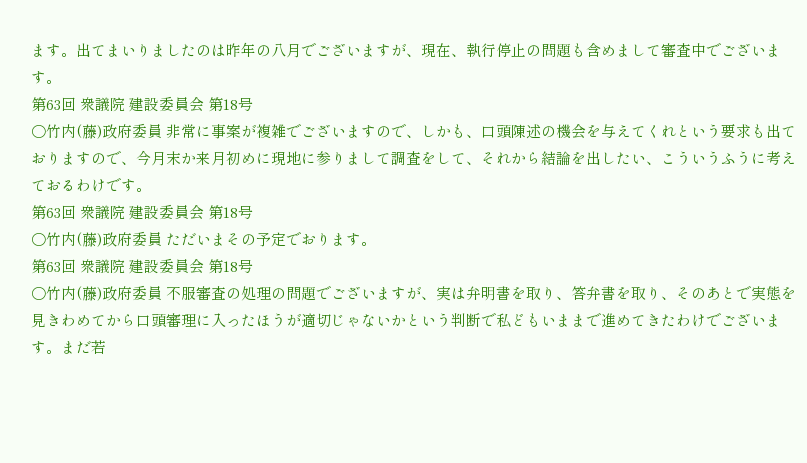ます。出てまいりましたのは昨年の八月でございますが、現在、執行停止の問題も含めまして審査中でございます。
第63回 衆議院 建設委員会 第18号
○竹内(藤)政府委員 非常に事案が複雑でございますので、しかも、口頭陳述の機会を与えてくれという要求も出ておりますので、今月末か来月初めに現地に参りまして調査をして、それから結論を出したい、こういうふうに考えておるわけです。
第63回 衆議院 建設委員会 第18号
○竹内(藤)政府委員 ただいまその予定でおります。
第63回 衆議院 建設委員会 第18号
○竹内(藤)政府委員 不服審査の処理の問題でございますが、実は弁明書を取り、答弁書を取り、そのあとで実態を見きわめてから口頭審理に入ったほうが適切じゃないかという判断で私どもいままで進めてきたわけでございます。まだ若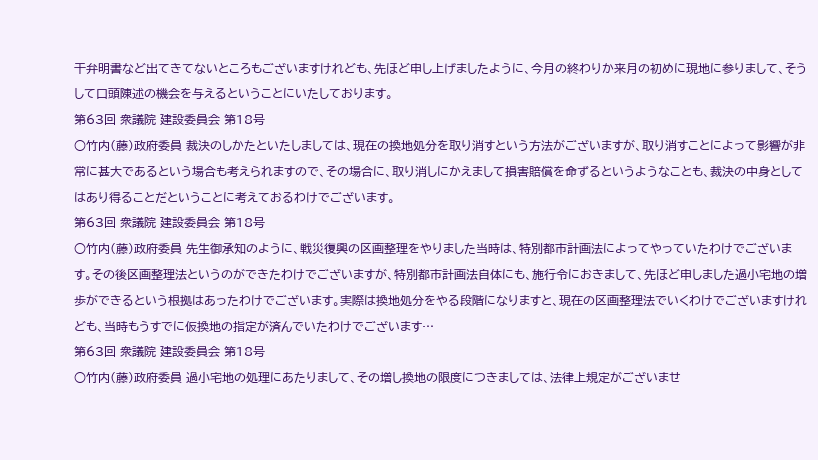干弁明書など出てきてないところもございますけれども、先ほど申し上げましたように、今月の終わりか来月の初めに現地に参りまして、そうして口頭陳述の機会を与えるということにいたしております。
第63回 衆議院 建設委員会 第18号
○竹内(藤)政府委員 裁決のしかたといたしましては、現在の換地処分を取り消すという方法がございますが、取り消すことによって影響が非常に甚大であるという場合も考えられますので、その場合に、取り消しにかえまして損害賠償を命ずるというようなことも、裁決の中身としてはあり得ることだということに考えておるわけでございます。
第63回 衆議院 建設委員会 第18号
○竹内(藤)政府委員 先生御承知のように、戦災復興の区画整理をやりました当時は、特別都市計画法によってやっていたわけでございます。その後区画整理法というのができたわけでございますが、特別都市計画法自体にも、施行令におきまして、先ほど申しました過小宅地の増歩ができるという根拠はあったわけでございます。実際は換地処分をやる段階になりますと、現在の区画整理法でいくわけでございますけれども、当時もうすでに仮換地の指定が済んでいたわけでございます…
第63回 衆議院 建設委員会 第18号
○竹内(藤)政府委員 過小宅地の処理にあたりまして、その増し換地の限度につきましては、法律上規定がございませ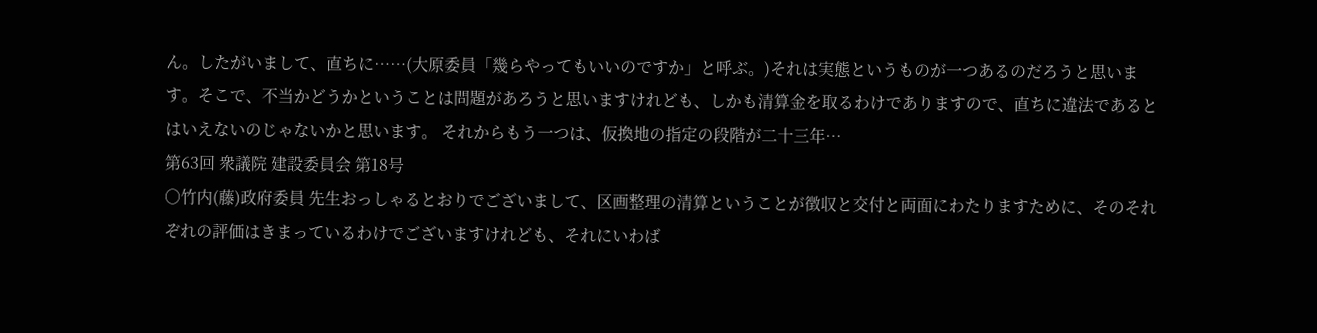ん。したがいまして、直ちに……(大原委員「幾らやってもいいのですか」と呼ぶ。)それは実態というものが一つあるのだろうと思います。そこで、不当かどうかということは問題があろうと思いますけれども、しかも清算金を取るわけでありますので、直ちに違法であるとはいえないのじゃないかと思います。 それからもう一つは、仮換地の指定の段階が二十三年…
第63回 衆議院 建設委員会 第18号
○竹内(藤)政府委員 先生おっしゃるとおりでございまして、区画整理の清算ということが徴収と交付と両面にわたりますために、そのそれぞれの評価はきまっているわけでございますけれども、それにいわば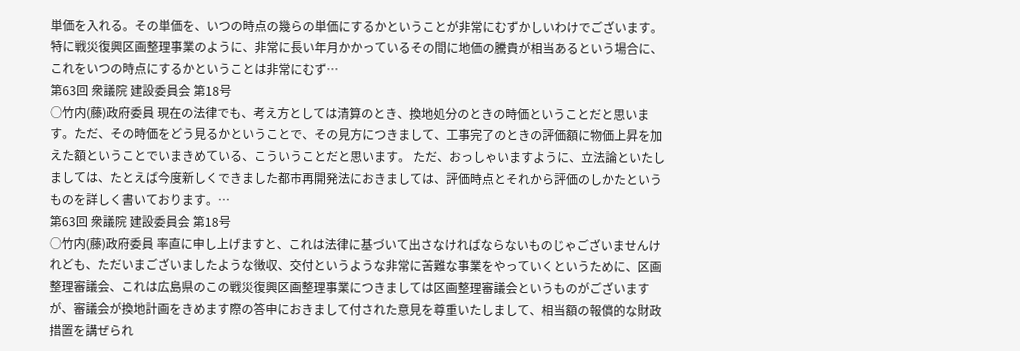単価を入れる。その単価を、いつの時点の幾らの単価にするかということが非常にむずかしいわけでございます。特に戦災復興区画整理事業のように、非常に長い年月かかっているその間に地価の騰貴が相当あるという場合に、これをいつの時点にするかということは非常にむず…
第63回 衆議院 建設委員会 第18号
○竹内(藤)政府委員 現在の法律でも、考え方としては清算のとき、換地処分のときの時価ということだと思います。ただ、その時価をどう見るかということで、その見方につきまして、工事完了のときの評価額に物価上昇を加えた額ということでいまきめている、こういうことだと思います。 ただ、おっしゃいますように、立法論といたしましては、たとえば今度新しくできました都市再開発法におきましては、評価時点とそれから評価のしかたというものを詳しく書いております。…
第63回 衆議院 建設委員会 第18号
○竹内(藤)政府委員 率直に申し上げますと、これは法律に基づいて出さなければならないものじゃございませんけれども、ただいまございましたような徴収、交付というような非常に苦難な事業をやっていくというために、区画整理審議会、これは広島県のこの戦災復興区画整理事業につきましては区画整理審議会というものがございますが、審議会が換地計画をきめます際の答申におきまして付された意見を尊重いたしまして、相当額の報償的な財政措置を講ぜられ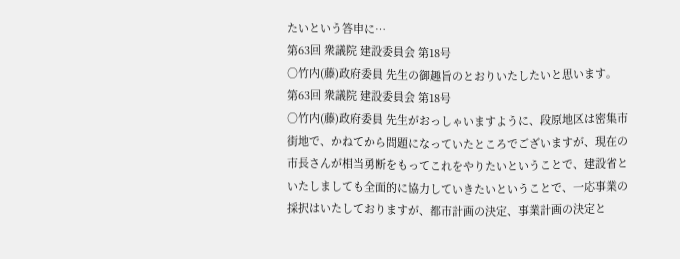たいという答申に…
第63回 衆議院 建設委員会 第18号
○竹内(藤)政府委員 先生の御趣旨のとおりいたしたいと思います。
第63回 衆議院 建設委員会 第18号
○竹内(藤)政府委員 先生がおっしゃいますように、段原地区は密集市街地で、かねてから問題になっていたところでございますが、現在の市長さんが相当勇断をもってこれをやりたいということで、建設省といたしましても全面的に協力していきたいということで、一応事業の採択はいたしておりますが、都市計画の決定、事業計画の決定と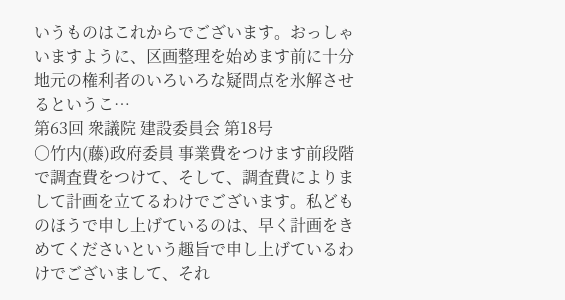いうものはこれからでございます。おっしゃいますように、区画整理を始めます前に十分地元の権利者のいろいろな疑問点を氷解させるというこ…
第63回 衆議院 建設委員会 第18号
○竹内(藤)政府委員 事業費をつけます前段階で調査費をつけて、そして、調査費によりまして計画を立てるわけでございます。私どものほうで申し上げているのは、早く計画をきめてくださいという趣旨で申し上げているわけでございまして、それ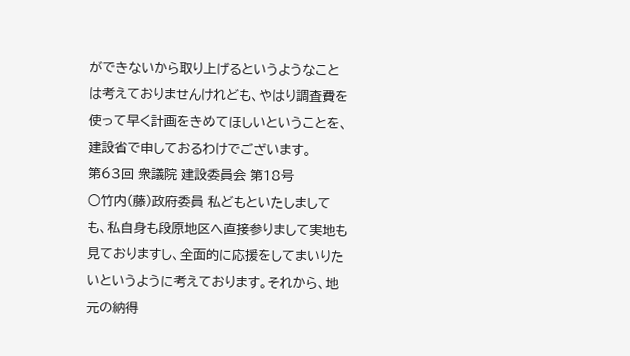ができないから取り上げるというようなことは考えておりませんけれども、やはり調査費を使って早く計画をきめてほしいということを、建設省で申しておるわけでございます。
第63回 衆議院 建設委員会 第18号
○竹内(藤)政府委員 私どもといたしましても、私自身も段原地区へ直接参りまして実地も見ておりますし、全面的に応援をしてまいりたいというように考えております。それから、地元の納得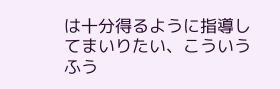は十分得るように指導してまいりたい、こういうふう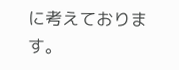に考えております。